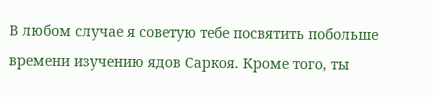В любом случае я советую тебе посвятить побольше времени изучению ядов Саркоя. Кроме того, ты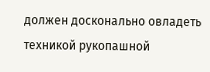должен досконально овладеть техникой рукопашной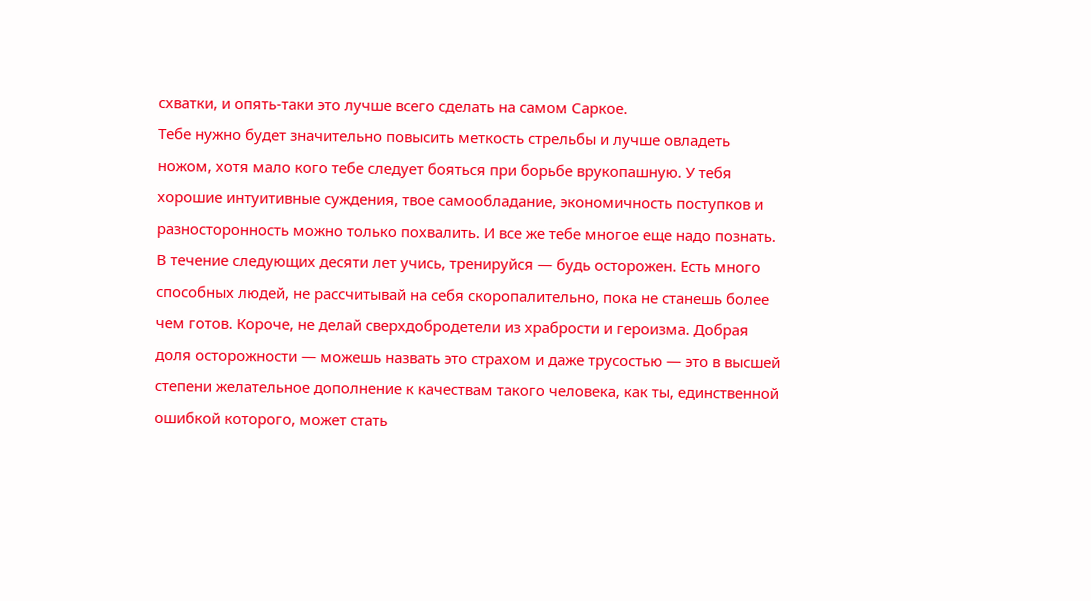схватки, и опять-таки это лучше всего сделать на самом Саркое.
Тебе нужно будет значительно повысить меткость стрельбы и лучше овладеть ножом, хотя мало кого тебе следует бояться при борьбе врукопашную. У тебя хорошие интуитивные суждения, твое самообладание, экономичность поступков и разносторонность можно только похвалить. И все же тебе многое еще надо познать. В течение следующих десяти лет учись, тренируйся — будь осторожен. Есть много способных людей, не рассчитывай на себя скоропалительно, пока не станешь более чем готов. Короче, не делай сверхдобродетели из храбрости и героизма. Добрая доля осторожности — можешь назвать это страхом и даже трусостью — это в высшей степени желательное дополнение к качествам такого человека, как ты, единственной ошибкой которого, может стать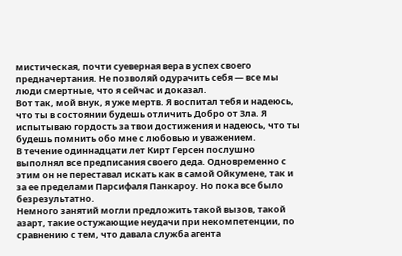мистическая, почти суеверная вера в успех своего предначертания. Не позволяй одурачить себя — все мы люди смертные, что я сейчас и доказал.
Вот так, мой внук, я уже мертв. Я воспитал тебя и надеюсь, что ты в состоянии будешь отличить Добро от Зла. Я испытываю гордость за твои достижения и надеюсь, что ты будешь помнить обо мне с любовью и уважением.
В течение одиннадцати лет Кирт Герсен послушно выполнял все предписания своего деда. Одновременно с этим он не переставал искать как в самой Ойкумене, так и за ее пределами Парсифаля Панкароу. Но пока все было безрезультатно.
Немного занятий могли предложить такой вызов, такой азарт, такие остужающие неудачи при некомпетенции, по сравнению с тем, что давала служба агента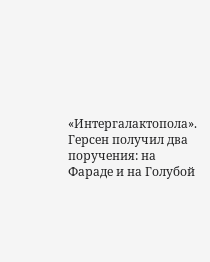«Интергалактопола». Герсен получил два поручения: на Фараде и на Голубой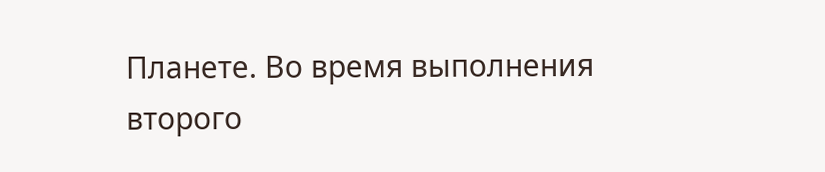Планете. Во время выполнения второго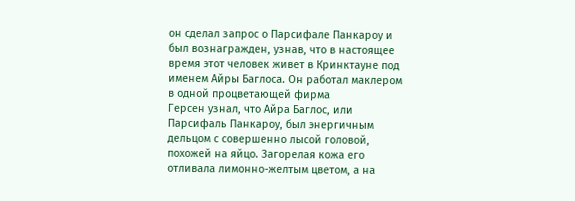он сделал запрос о Парсифале Панкароу и был вознагражден, узнав, что в настоящее время этот человек живет в Кринктауне под именем Айры Баглоса. Он работал маклером в одной процветающей фирма
Герсен узнал, что Айра Баглос, или Парсифаль Панкароу, был энергичным дельцом с совершенно лысой головой, похожей на яйцо. Загорелая кожа его отливала лимонно-желтым цветом, а на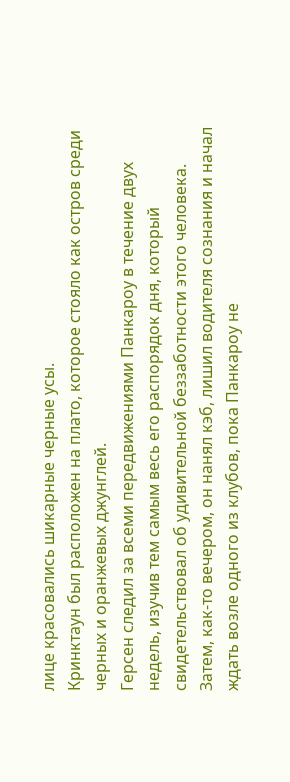лице красовались шикарные черные усы.
Кринктаун был расположен на плато, которое стояло как остров среди черных и оранжевых джунглей.
Герсен следил за всеми передвижениями Панкароу в течение двух недель, изучив тем самым весь его распорядок дня, который свидетельствовал об удивительной беззаботности этого человека.
Затем, как-то вечером, он нанял кэб, лишил водителя сознания и начал ждать возле одного из клубов, пока Панкароу не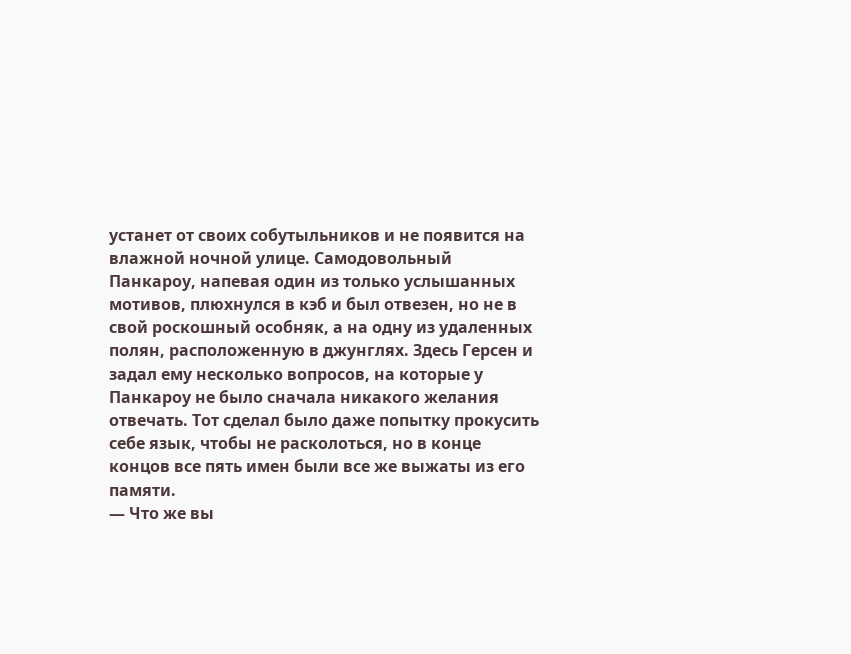устанет от своих собутыльников и не появится на влажной ночной улице. Самодовольный Панкароу, напевая один из только услышанных мотивов, плюхнулся в кэб и был отвезен, но не в свой роскошный особняк, а на одну из удаленных полян, расположенную в джунглях. Здесь Герсен и задал ему несколько вопросов, на которые у Панкароу не было сначала никакого желания отвечать. Тот сделал было даже попытку прокусить себе язык, чтобы не расколоться, но в конце концов все пять имен были все же выжаты из его памяти.
— Что же вы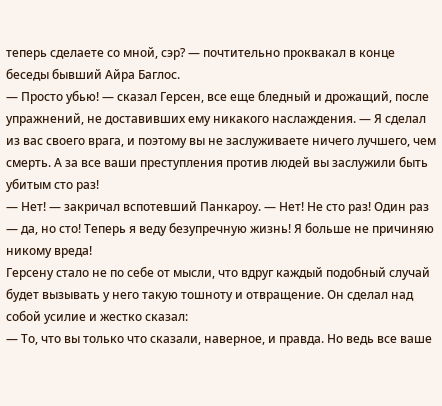теперь сделаете со мной, сэр? — почтительно проквакал в конце беседы бывший Айра Баглос.
— Просто убью! — сказал Герсен, все еще бледный и дрожащий, после упражнений, не доставивших ему никакого наслаждения. — Я сделал из вас своего врага, и поэтому вы не заслуживаете ничего лучшего, чем смерть. А за все ваши преступления против людей вы заслужили быть убитым сто раз!
— Нет! — закричал вспотевший Панкароу. — Нет! Не сто раз! Один раз — да, но сто! Теперь я веду безупречную жизнь! Я больше не причиняю никому вреда!
Герсену стало не по себе от мысли, что вдруг каждый подобный случай будет вызывать у него такую тошноту и отвращение. Он сделал над собой усилие и жестко сказал:
— То, что вы только что сказали, наверное, и правда. Но ведь все ваше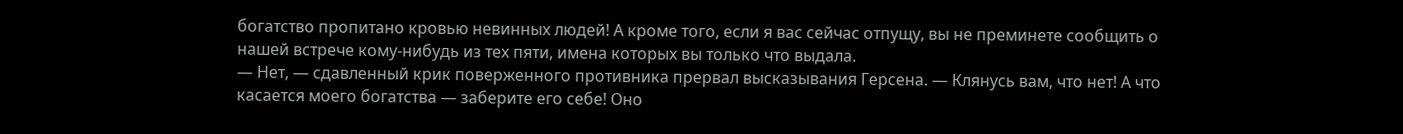богатство пропитано кровью невинных людей! А кроме того, если я вас сейчас отпущу, вы не преминете сообщить о нашей встрече кому-нибудь из тех пяти, имена которых вы только что выдала.
— Нет, — сдавленный крик поверженного противника прервал высказывания Герсена. — Клянусь вам, что нет! А что касается моего богатства — заберите его себе! Оно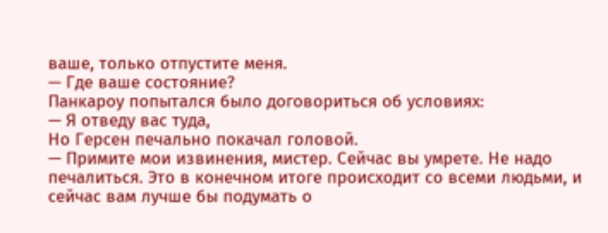ваше, только отпустите меня.
— Где ваше состояние?
Панкароу попытался было договориться об условиях:
— Я отведу вас туда,
Но Герсен печально покачал головой.
— Примите мои извинения, мистер. Сейчас вы умрете. Не надо печалиться. Это в конечном итоге происходит со всеми людьми, и сейчас вам лучше бы подумать о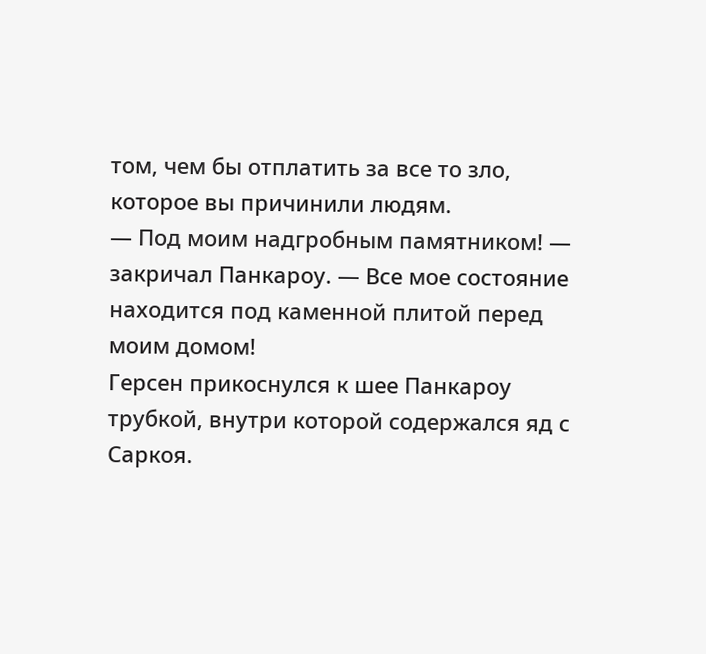том, чем бы отплатить за все то зло, которое вы причинили людям.
— Под моим надгробным памятником! — закричал Панкароу. — Все мое состояние находится под каменной плитой перед моим домом!
Герсен прикоснулся к шее Панкароу трубкой, внутри которой содержался яд с Саркоя.